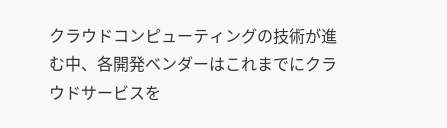クラウドコンピューティングの技術が進む中、各開発ベンダーはこれまでにクラウドサービスを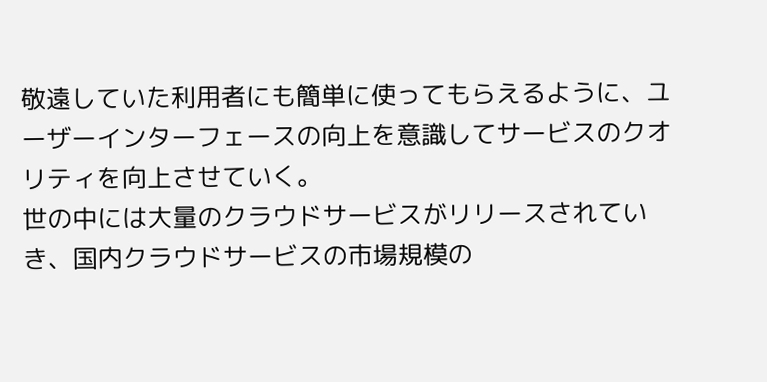敬遠していた利用者にも簡単に使ってもらえるように、ユーザーインターフェースの向上を意識してサービスのクオリティを向上させていく。
世の中には大量のクラウドサービスがリリースされていき、国内クラウドサービスの市場規模の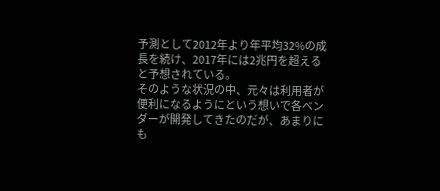予測として2012年より年平均32%の成長を続け、2017年には2兆円を超えると予想されている。
そのような状況の中、元々は利用者が便利になるようにという想いで各ベンダーが開発してきたのだが、あまりにも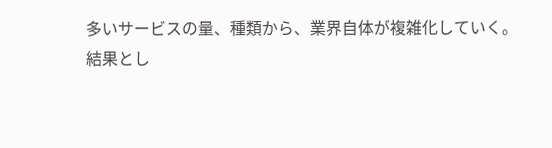多いサービスの量、種類から、業界自体が複雑化していく。
結果とし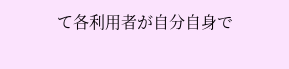て各利用者が自分自身で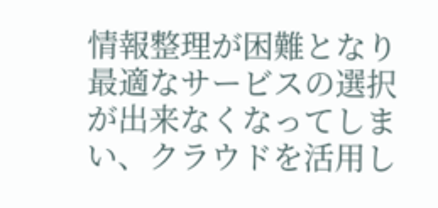情報整理が困難となり最適なサービスの選択が出来なくなってしまい、クラウドを活用し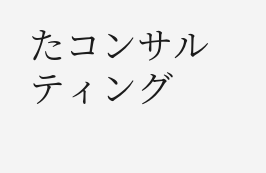たコンサルティング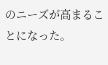のニーズが高まることになった。